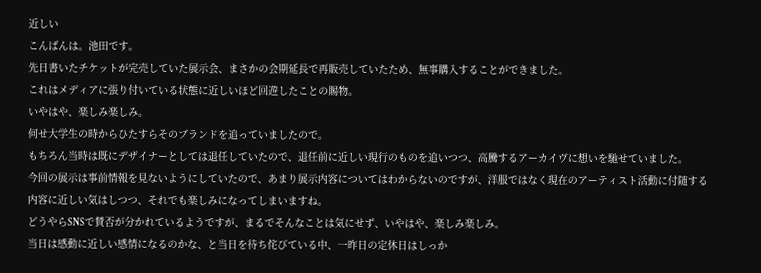近しい
こんばんは。池田です。
先日書いたチケットが完売していた展示会、まさかの会期延長で再販売していたため、無事購入することができました。
これはメディアに張り付いている状態に近しいほど回遊したことの賜物。
いやはや、楽しみ楽しみ。
何せ大学生の時からひたすらそのブランドを追っていましたので。
もちろん当時は既にデザイナーとしては退任していたので、退任前に近しい現行のものを追いつつ、高騰するアーカイヴに想いを馳せていました。
今回の展示は事前情報を見ないようにしていたので、あまり展示内容についてはわからないのですが、洋服ではなく現在のアーティスト活動に付随する内容に近しい気はしつつ、それでも楽しみになってしまいますね。
どうやらSNSで賛否が分かれているようですが、まるでそんなことは気にせず、いやはや、楽しみ楽しみ。
当日は感動に近しい感情になるのかな、と当日を待ち侘びている中、一昨日の定休日はしっか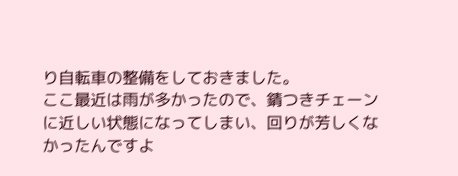り自転車の整備をしておきました。
ここ最近は雨が多かったので、錆つきチェーンに近しい状態になってしまい、回りが芳しくなかったんですよ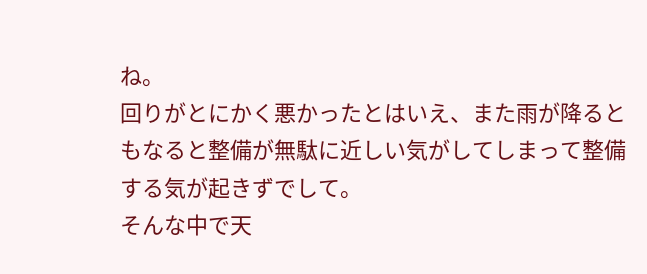ね。
回りがとにかく悪かったとはいえ、また雨が降るともなると整備が無駄に近しい気がしてしまって整備する気が起きずでして。
そんな中で天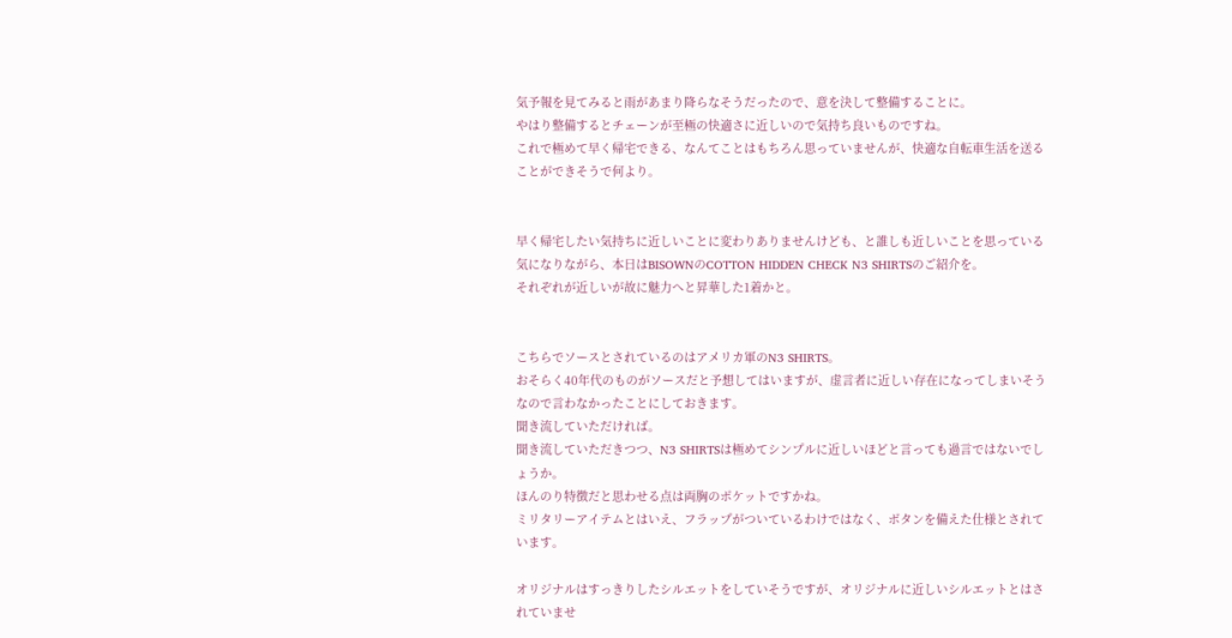気予報を見てみると雨があまり降らなそうだったので、意を決して整備することに。
やはり整備するとチェーンが至極の快適さに近しいので気持ち良いものですね。
これで極めて早く帰宅できる、なんてことはもちろん思っていませんが、快適な自転車生活を送ることができそうで何より。


早く帰宅したい気持ちに近しいことに変わりありませんけども、と誰しも近しいことを思っている気になりながら、本日はBISOWNのCOTTON HIDDEN CHECK N3 SHIRTSのご紹介を。
それぞれが近しいが故に魅力へと昇華した1着かと。


こちらでソースとされているのはアメリカ軍のN3 SHIRTS。
おそらく40年代のものがソースだと予想してはいますが、虚言者に近しい存在になってしまいそうなので言わなかったことにしておきます。
聞き流していただければ。
聞き流していただきつつ、N3 SHIRTSは極めてシンプルに近しいほどと言っても過言ではないでしょうか。
ほんのり特徴だと思わせる点は両胸のポケットですかね。
ミリタリーアイテムとはいえ、フラップがついているわけではなく、ボタンを備えた仕様とされています。

オリジナルはすっきりしたシルエットをしていそうですが、オリジナルに近しいシルエットとはされていませ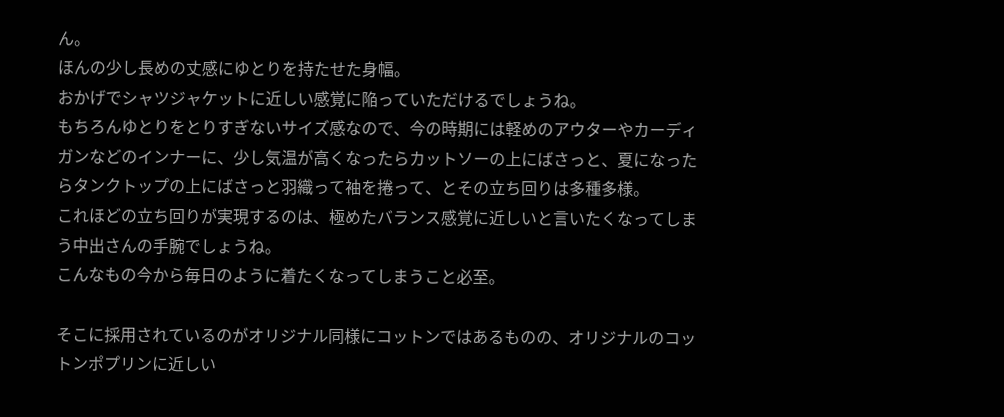ん。
ほんの少し長めの丈感にゆとりを持たせた身幅。
おかげでシャツジャケットに近しい感覚に陥っていただけるでしょうね。
もちろんゆとりをとりすぎないサイズ感なので、今の時期には軽めのアウターやカーディガンなどのインナーに、少し気温が高くなったらカットソーの上にばさっと、夏になったらタンクトップの上にばさっと羽織って袖を捲って、とその立ち回りは多種多様。
これほどの立ち回りが実現するのは、極めたバランス感覚に近しいと言いたくなってしまう中出さんの手腕でしょうね。
こんなもの今から毎日のように着たくなってしまうこと必至。

そこに採用されているのがオリジナル同様にコットンではあるものの、オリジナルのコットンポプリンに近しい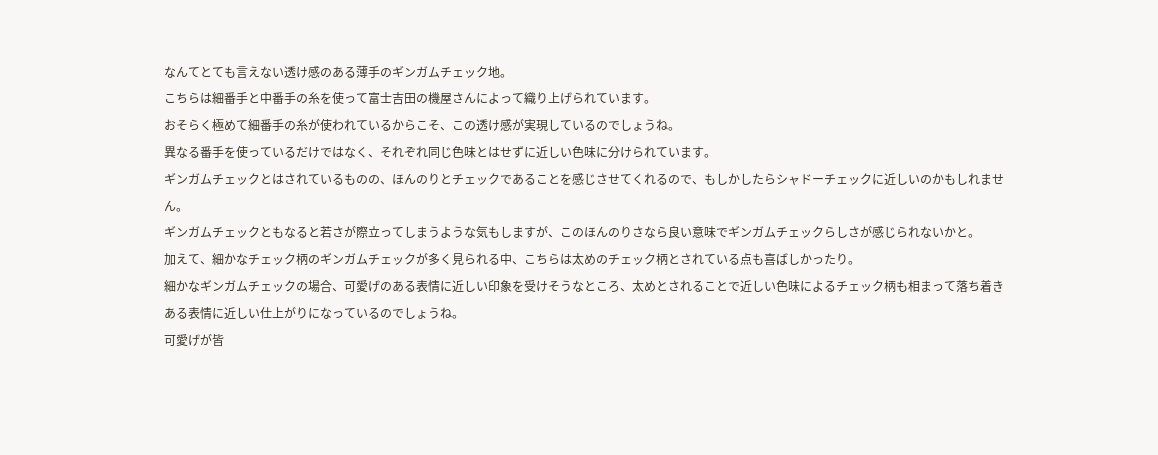なんてとても言えない透け感のある薄手のギンガムチェック地。
こちらは細番手と中番手の糸を使って富士吉田の機屋さんによって織り上げられています。
おそらく極めて細番手の糸が使われているからこそ、この透け感が実現しているのでしょうね。
異なる番手を使っているだけではなく、それぞれ同じ色味とはせずに近しい色味に分けられています。
ギンガムチェックとはされているものの、ほんのりとチェックであることを感じさせてくれるので、もしかしたらシャドーチェックに近しいのかもしれません。
ギンガムチェックともなると若さが際立ってしまうような気もしますが、このほんのりさなら良い意味でギンガムチェックらしさが感じられないかと。
加えて、細かなチェック柄のギンガムチェックが多く見られる中、こちらは太めのチェック柄とされている点も喜ばしかったり。
細かなギンガムチェックの場合、可愛げのある表情に近しい印象を受けそうなところ、太めとされることで近しい色味によるチェック柄も相まって落ち着きある表情に近しい仕上がりになっているのでしょうね。
可愛げが皆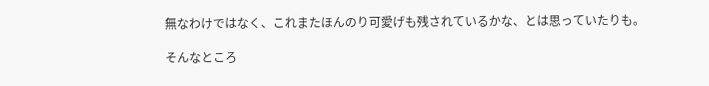無なわけではなく、これまたほんのり可愛げも残されているかな、とは思っていたりも。

そんなところ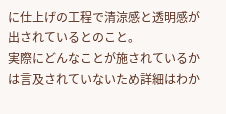に仕上げの工程で清涼感と透明感が出されているとのこと。
実際にどんなことが施されているかは言及されていないため詳細はわか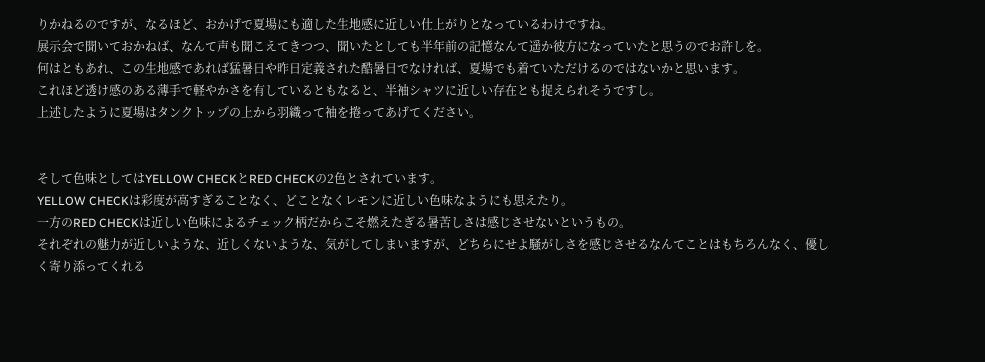りかねるのですが、なるほど、おかげで夏場にも適した生地感に近しい仕上がりとなっているわけですね。
展示会で聞いておかねば、なんて声も聞こえてきつつ、聞いたとしても半年前の記憶なんて遥か彼方になっていたと思うのでお許しを。
何はともあれ、この生地感であれば猛暑日や昨日定義された酷暑日でなければ、夏場でも着ていただけるのではないかと思います。
これほど透け感のある薄手で軽やかさを有しているともなると、半袖シャツに近しい存在とも捉えられそうですし。
上述したように夏場はタンクトップの上から羽織って袖を捲ってあげてください。


そして色味としてはYELLOW CHECKとRED CHECKの2色とされています。
YELLOW CHECKは彩度が高すぎることなく、どことなくレモンに近しい色味なようにも思えたり。
一方のRED CHECKは近しい色味によるチェック柄だからこそ燃えたぎる暑苦しさは感じさせないというもの。
それぞれの魅力が近しいような、近しくないような、気がしてしまいますが、どちらにせよ騒がしさを感じさせるなんてことはもちろんなく、優しく寄り添ってくれる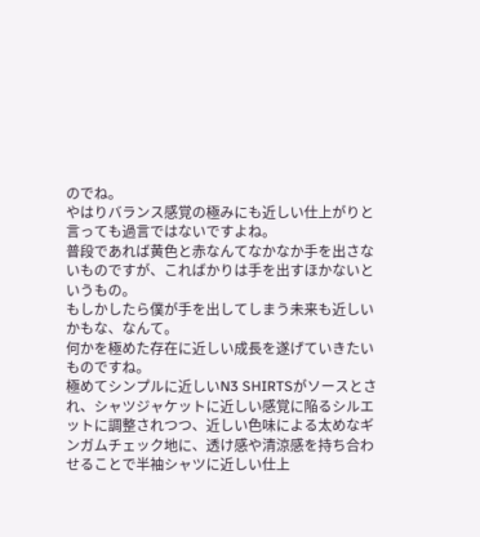のでね。
やはりバランス感覚の極みにも近しい仕上がりと言っても過言ではないですよね。
普段であれば黄色と赤なんてなかなか手を出さないものですが、こればかりは手を出すほかないというもの。
もしかしたら僕が手を出してしまう未来も近しいかもな、なんて。
何かを極めた存在に近しい成長を遂げていきたいものですね。
極めてシンプルに近しいN3 SHIRTSがソースとされ、シャツジャケットに近しい感覚に陥るシルエットに調整されつつ、近しい色味による太めなギンガムチェック地に、透け感や清涼感を持ち合わせることで半袖シャツに近しい仕上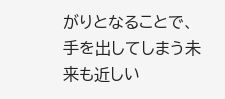がりとなることで、手を出してしまう未来も近しい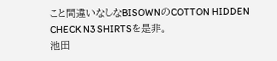こと間違いなしなBISOWNのCOTTON HIDDEN CHECK N3 SHIRTSを是非。
池田